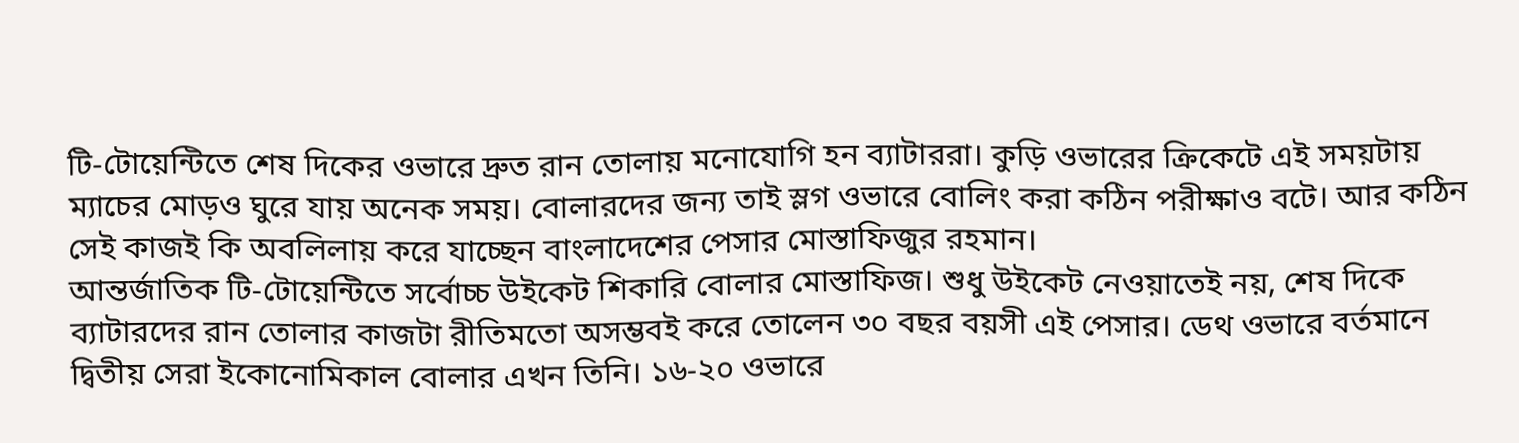টি-টোয়েন্টিতে শেষ দিকের ওভারে দ্রুত রান তোলায় মনোযোগি হন ব্যাটাররা। কুড়ি ওভারের ক্রিকেটে এই সময়টায় ম্যাচের মোড়ও ঘুরে যায় অনেক সময়। বোলারদের জন্য তাই স্লগ ওভারে বোলিং করা কঠিন পরীক্ষাও বটে। আর কঠিন সেই কাজই কি অবলিলায় করে যাচ্ছেন বাংলাদেশের পেসার মোস্তাফিজুর রহমান।
আন্তর্জাতিক টি-টোয়েন্টিতে সর্বোচ্চ উইকেট শিকারি বোলার মোস্তাফিজ। শুধু উইকেট নেওয়াতেই নয়, শেষ দিকে ব্যাটারদের রান তোলার কাজটা রীতিমতো অসম্ভবই করে তোলেন ৩০ বছর বয়সী এই পেসার। ডেথ ওভারে বর্তমানে দ্বিতীয় সেরা ইকোনোমিকাল বোলার এখন তিনি। ১৬-২০ ওভারে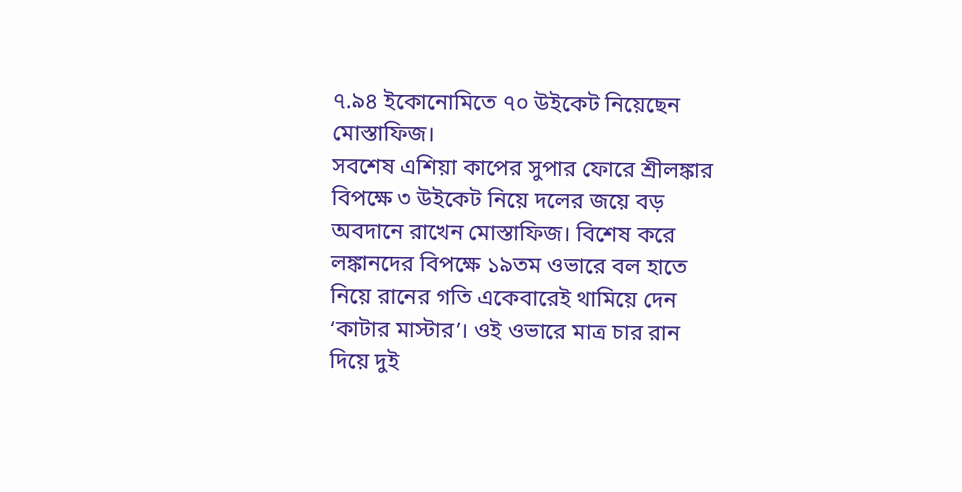৭.৯৪ ইকোনোমিতে ৭০ উইকেট নিয়েছেন মোস্তাফিজ।
সবশেষ এশিয়া কাপের সুপার ফোরে শ্রীলঙ্কার বিপক্ষে ৩ উইকেট নিয়ে দলের জয়ে বড় অবদানে রাখেন মোস্তাফিজ। বিশেষ করে লঙ্কানদের বিপক্ষে ১৯তম ওভারে বল হাতে নিয়ে রানের গতি একেবারেই থামিয়ে দেন ‘কাটার মাস্টার’। ওই ওভারে মাত্র চার রান দিয়ে দুই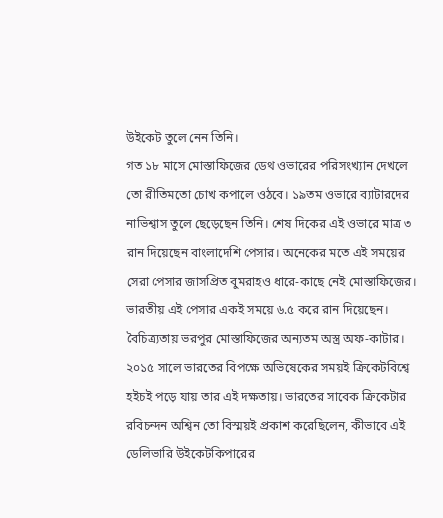উইকেট তুলে নেন তিনি।
গত ১৮ মাসে মোস্তাফিজের ডেথ ওভারের পরিসংখ্যান দেখলে তো রীতিমতো চোখ কপালে ওঠবে। ১৯তম ওভারে ব্যাটারদের নাভিশ্বাস তুলে ছেড়েছেন তিনি। শেষ দিকের এই ওভারে মাত্র ৩ রান দিয়েছেন বাংলাদেশি পেসার। অনেকের মতে এই সময়ের সেরা পেসার জাসপ্রিত বুমরাহও ধারে-কাছে নেই মোস্তাফিজের। ভারতীয় এই পেসার একই সময়ে ৬.৫ করে রান দিয়েছেন।
বৈচিত্র্যতায় ভরপুর মোস্তাফিজের অন্যতম অস্ত্র অফ-কাটার। ২০১৫ সালে ভারতের বিপক্ষে অভিষেকের সময়ই ক্রিকেটবিশ্বে হইচই পড়ে যায় তার এই দক্ষতায়। ভারতের সাবেক ক্রিকেটার রবিচন্দন অশ্বিন তো বিস্ময়ই প্রকাশ করেছিলেন, কীভাবে এই ডেলিভারি উইকেটকিপারের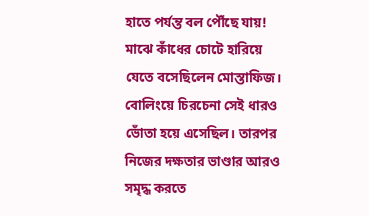হাতে পর্যন্ত বল পৌঁছে যায়!
মাঝে কাঁধের চোটে হারিয়ে যেতে বসেছিলেন মোস্তাফিজ। বোলিংয়ে চিরচেনা সেই ধারও ভোঁতা হয়ে এসেছিল। তারপর নিজের দক্ষতার ভাণ্ডার আরও সমৃদ্ধ করতে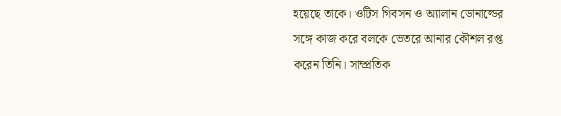হয়েছে তাকে। ওটিস গিবসন ও অ্যালান ডোনাল্ডের সঙ্গে কাজ করে বলকে ভেতরে আনার কৌশল রপ্ত করেন তিনি। সাম্প্রতিক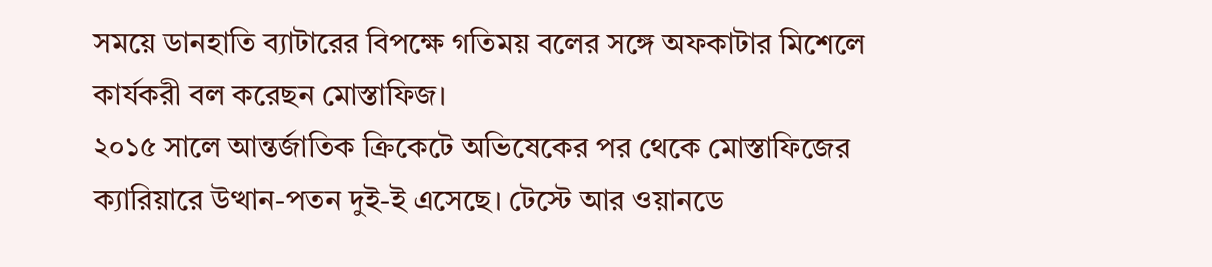সময়ে ডানহাতি ব্যাটারের বিপক্ষে গতিময় বলের সঙ্গে অফকাটার মিশেলে কার্যকরী বল করেছন মোস্তাফিজ।
২০১৫ সালে আন্তর্জাতিক ক্রিকেটে অভিষেকের পর থেকে মোস্তাফিজের ক্যারিয়ারে উত্থান-পতন দুই-ই এসেছে। টেস্টে আর ওয়ানডে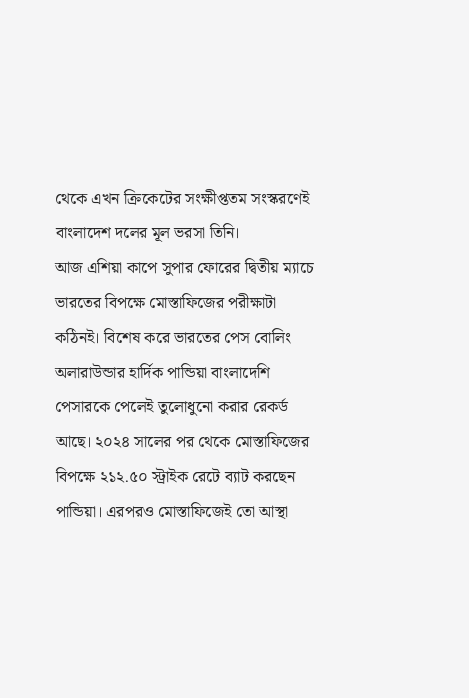থেকে এখন ক্রিকেটের সংক্ষীপ্ততম সংস্করণেই বাংলাদেশ দলের মূল ভরসা তিনি।
আজ এশিয়া কাপে সুপার ফোরের দ্বিতীয় ম্যাচে ভারতের বিপক্ষে মোস্তাফিজের পরীক্ষাটা কঠিনই। বিশেষ করে ভারতের পেস বোলিং অলারাউন্ডার হার্দিক পান্ডিয়া বাংলাদেশি পেসারকে পেলেই তুলোধুনো করার রেকর্ড আছে। ২০২৪ সালের পর থেকে মোস্তাফিজের বিপক্ষে ২১২.৫০ স্ট্রাইক রেটে ব্যাট করছেন পান্ডিয়া। এরপরও মোস্তাফিজেই তো আস্থা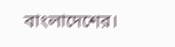বাংলাদেশের।